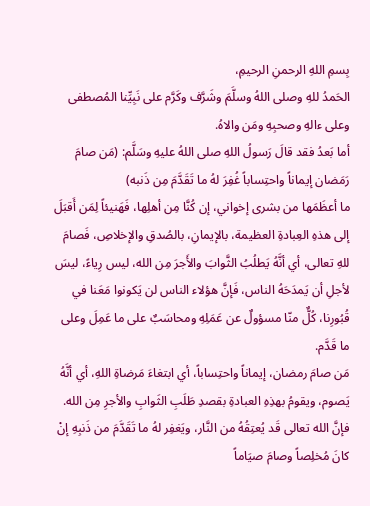بِسمِ اللهِ الرحمنِ الرحيمِ،
الحَمدُ للهِ وصلى اللهُ وسلَّمَ وشَرَّف وكَرَّم على نَبِيِّنا المُصطفى وعلى ءالهِ وصحبِهِ ومَن والاهُ.
أما بَعدُ فقد قالَ رَسولُ اللهِ صلى اللهُ عليهِ وسَلَّم: (مَن صامَ رَمَضان إيماناً واحتِساباً غُفِرَ لهُ ما تَقَدَّمَ مِن ذَنبه)
ما أعظَمَها من بشرى إخواني، إن كُنَّا مِن أهلِها، فَهَنيئاً لِمَن أَقبَلَ إلى هذهِ العِبادةِ العظيمة، بالإيمانِ، بالصُدقِ والإخلاصِ، فَصامَ للهِ تعالى، أي أنَّهُ يَطلُبُ الثَّوابَ والأَجرَ مِن الله، ليس رِياءً، ليسَ لأجلِ أن يَمدَحَهُ الناس، فَإنَّ هؤلاء الناس لن يَكونوا مَعَنا في قُبُورِنا، كُلٌّ منّا مسؤولٌ عن عَمَلِهِ ومحاسَبٌ على ما عَمِلَ وعلى ما قَدَّم.
مَن صامَ رمضان، إيماناً واحتِساباً، أي ابتغاءَ مَرضاةِ اللهِ، أي أنَّهُ يَصوم، ويقومُ بهذِهِ العبادةِ بقصدِ طَلَبِ الثَوابِ والأجرِ مِن الله. فإنَّ الله تعالى قَد يُعتِقُهُ من النَّار، ويَغفِر لهُ ما تَقَدَّمَ من ذَنبِهِ إنْ كانَ مُخلِصاً وصامَ صيَاماً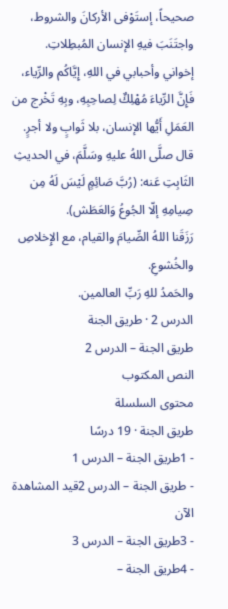صحيحاً، إستَوْفى الأركانَ والشروط، واجتَنَبَ فيهِ الإنسان المُبطِلاتِ.
إخواني وأحبابي في اللهِ، إِيَّاكُم والرِّياء، فَإِنَّ الرِّياءَ مُهْلِكٌ لِصاحِبِهِ، وبِهِ تَخْرج من العَمَلِ أَيُّها الإنسان، بلا ثَوابٍ ولا أجرٍ.
قال صلَّى اللهُ عليهِ وسَلَّمَ، في الحديثِ الثَابِتِ عَنه: (رُبَّ صَائِمٍ لَيْسَ لَهُ مِن صِيامِهِ إلّا الجُوعُ وَالعَطَش).
رَزَقَنا اللهُ الصِّيامَ والقيام، مع الإِخلاصِ والخُشوعِ.
والحَمدُ للهِ رَبِّ العالمين.
الدرس 2 · طريق الجنة
طريق الجنة – الدرس 2
النص المكتوب
محتوى السلسلة
طريق الجنة · 19 درسًا
- 1طريق الجنة – الدرس 1
- طريق الجنة – الدرس 2قيد المشاهدة الآن
- 3طريق الجنة – الدرس 3
- 4طريق الجنة –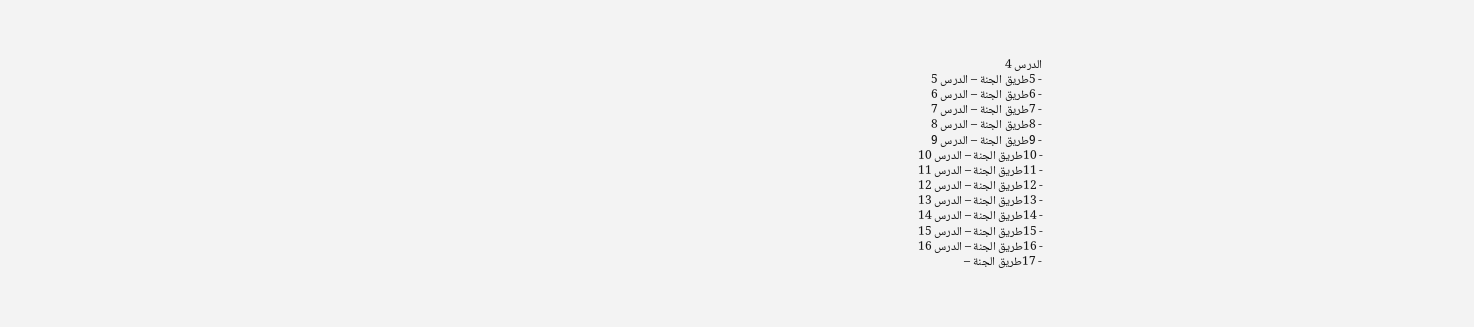الدرس 4
- 5طريق الجنة – الدرس 5
- 6طريق الجنة – الدرس 6
- 7طريق الجنة – الدرس 7
- 8طريق الجنة – الدرس 8
- 9طريق الجنة – الدرس 9
- 10طريق الجنة – الدرس 10
- 11طريق الجنة – الدرس 11
- 12طريق الجنة – الدرس 12
- 13طريق الجنة – الدرس 13
- 14طريق الجنة – الدرس 14
- 15طريق الجنة – الدرس 15
- 16طريق الجنة – الدرس 16
- 17طريق الجنة –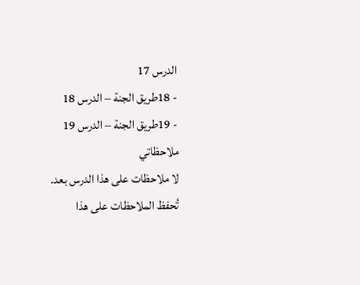الدرس 17
- 18طريق الجنة – الدرس 18
- 19طريق الجنة – الدرس 19
ملاحظاتي
لا ملاحظات على هذا الدرس بعد.
تُحفظ الملاحظات على هذا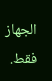الجهاز فقط.